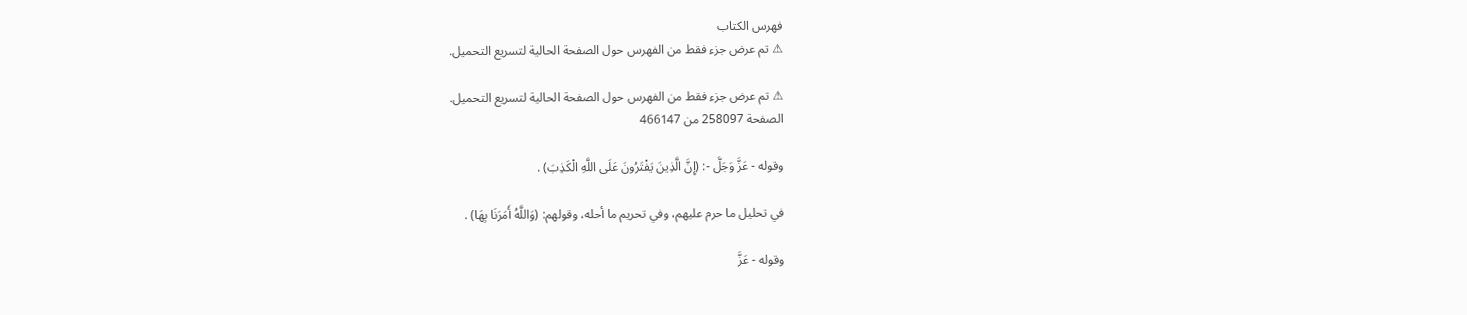فهرس الكتاب
⚠ تم عرض جزء فقط من الفهرس حول الصفحة الحالية لتسريع التحميل.

⚠ تم عرض جزء فقط من الفهرس حول الصفحة الحالية لتسريع التحميل.
الصفحة 258097 من 466147

وقوله - عَزَّ وَجَلَّ -: (إِنَّ الَّذِينَ يَفْتَرُونَ عَلَى اللَّهِ الْكَذِبَ) .

في تحليل ما حرم عليهم، وفي تحريم ما أحله، وقولهم: (وَاللَّهُ أَمَرَنَا بِهَا) .

وقوله - عَزَّ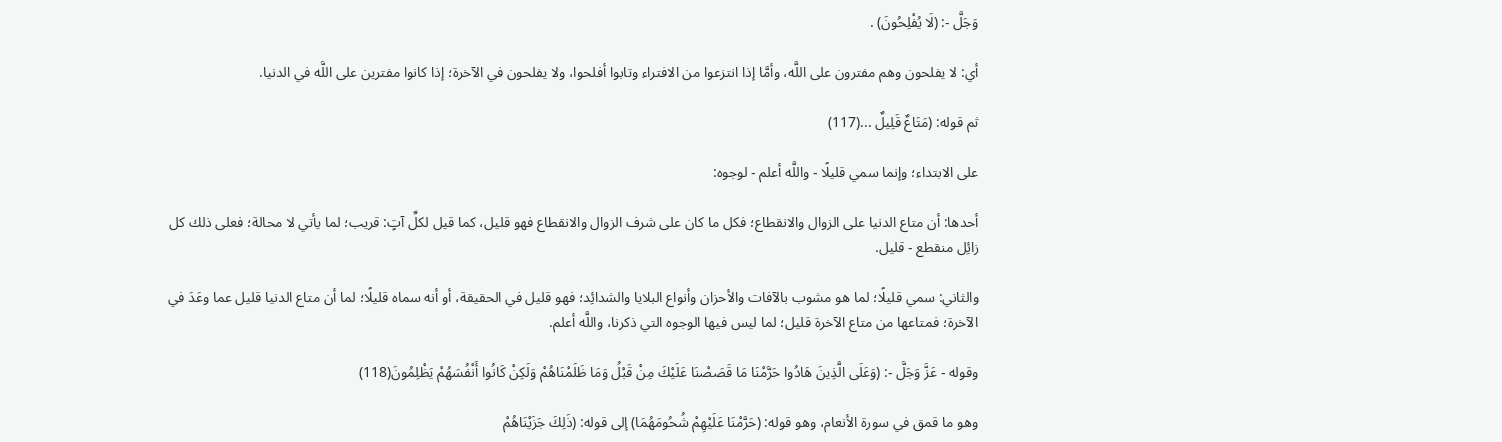وَجَلَّ -: (لَا يُفْلِحُونَ) .

أي: لا يفلحون وهم مفترون على اللَّه، وأمَّا إذا انتزعوا من الافتراء وتابوا أفلحوا، ولا يفلحون في الآخرة؛ إذا كانوا مفترين على اللَّه في الدنيا.

ثم قوله: (مَتَاعٌ قَلِيلٌ ...(117)

على الابتداء؛ وإنما سمي قليلًا - واللَّه أعلم - لوجوه:

أحدها: أن متاع الدنيا على الزوال والانقطاع؛ فكل ما كان على شرف الزوال والانقطاع فهو قليل، كما قيل لكلِّ آتٍ: قريب؛ لما يأتي لا محالة؛ فعلى ذلك كل زائِل منقطع - قليل.

والثاني: سمي قليلًا؛ لما هو مشوب بالآفات والأحزان وأنواع البلايا والشدائِد؛ فهو قليل في الحقيقة، أو أنه سماه قليلًا؛ لما أن متاع الدنيا قليل عما وعَدَ في الآخرة؛ فمتاعها من متاع الآخرة قليل؛ لما ليس فيها الوجوه التي ذكرنا، واللَّه أعلم.

وقوله - عَزَّ وَجَلَّ -: (وَعَلَى الَّذِينَ هَادُوا حَرَّمْنَا مَا قَصَصْنَا عَلَيْكَ مِنْ قَبْلُ وَمَا ظَلَمْنَاهُمْ وَلَكِنْ كَانُوا أَنْفُسَهُمْ يَظْلِمُونَ(118)

وهو ما قمق في سورة الأنعام، وهو قوله: (حَرَّمْنَا عَلَيْهِمْ شُحُومَهُمَا) إلى قوله: (ذَلِكَ جَزَيْنَاهُمْ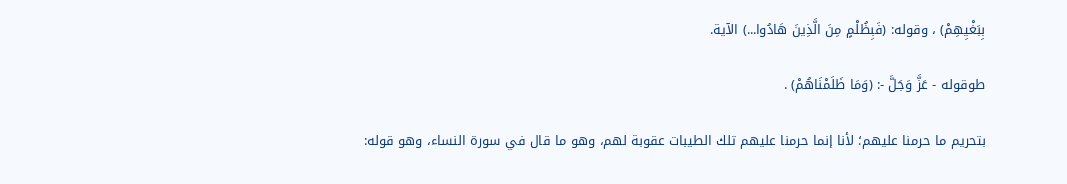بِبَغْيِهِمْ) ، وقوله: (فَبِظُلْمٍ مِنَ الَّذِينَ هَادُوا...) الآية.

طوقوله - عَزَّ وَجَلَّ -: (وَمَا ظَلَمْنَاهُمْ) .

بتحريم ما حرمنا عليهم؛ لأنا إنما حرمنا عليهم تلك الطيبات عقوبة لهم، وهو ما قال في سورة النساء، وهو قوله: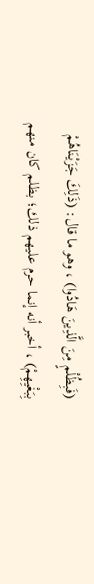(فَبِظُلْمٍ مِنَ الَّذِينَ هَادُوا) ، وهو ما قال: (ذَلِكَ جَزَيْنَاهُمْ بِبَغْيِهِمْ) ، أخبر أنه إنما حرم عليهم ذلك؛ بظلم كان منهم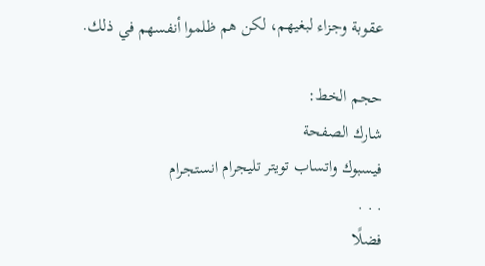عقوبة وجزاء لبغيهم، لكن هم ظلموا أنفسهم في ذلك.

حجم الخط:
شارك الصفحة
فيسبوك واتساب تويتر تليجرام انستجرام
. . .
فضلًا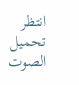انتظر تحميل الصوت